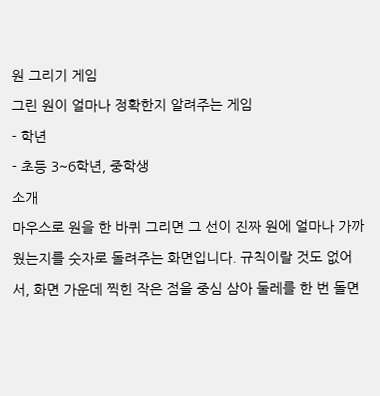원 그리기 게임
그린 원이 얼마나 정확한지 알려주는 게임
- 학년
- 초등 3~6학년, 중학생
소개
마우스로 원을 한 바퀴 그리면 그 선이 진짜 원에 얼마나 가까웠는지를 숫자로 돌려주는 화면입니다. 규칙이랄 것도 없어서, 화면 가운데 찍힌 작은 점을 중심 삼아 둘레를 한 번 돌면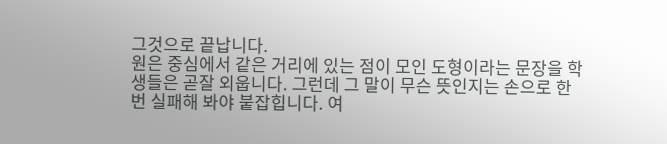그것으로 끝납니다.
원은 중심에서 같은 거리에 있는 점이 모인 도형이라는 문장을 학생들은 곧잘 외웁니다. 그런데 그 말이 무슨 뜻인지는 손으로 한 번 실패해 봐야 붙잡힙니다. 여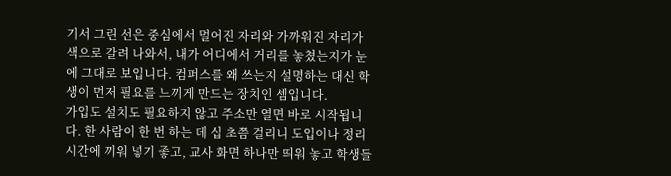기서 그린 선은 중심에서 멀어진 자리와 가까워진 자리가 색으로 갈려 나와서, 내가 어디에서 거리를 놓쳤는지가 눈에 그대로 보입니다. 컴퍼스를 왜 쓰는지 설명하는 대신 학생이 먼저 필요를 느끼게 만드는 장치인 셈입니다.
가입도 설치도 필요하지 않고 주소만 열면 바로 시작됩니다. 한 사람이 한 번 하는 데 십 초쯤 걸리니 도입이나 정리 시간에 끼워 넣기 좋고, 교사 화면 하나만 띄워 놓고 학생들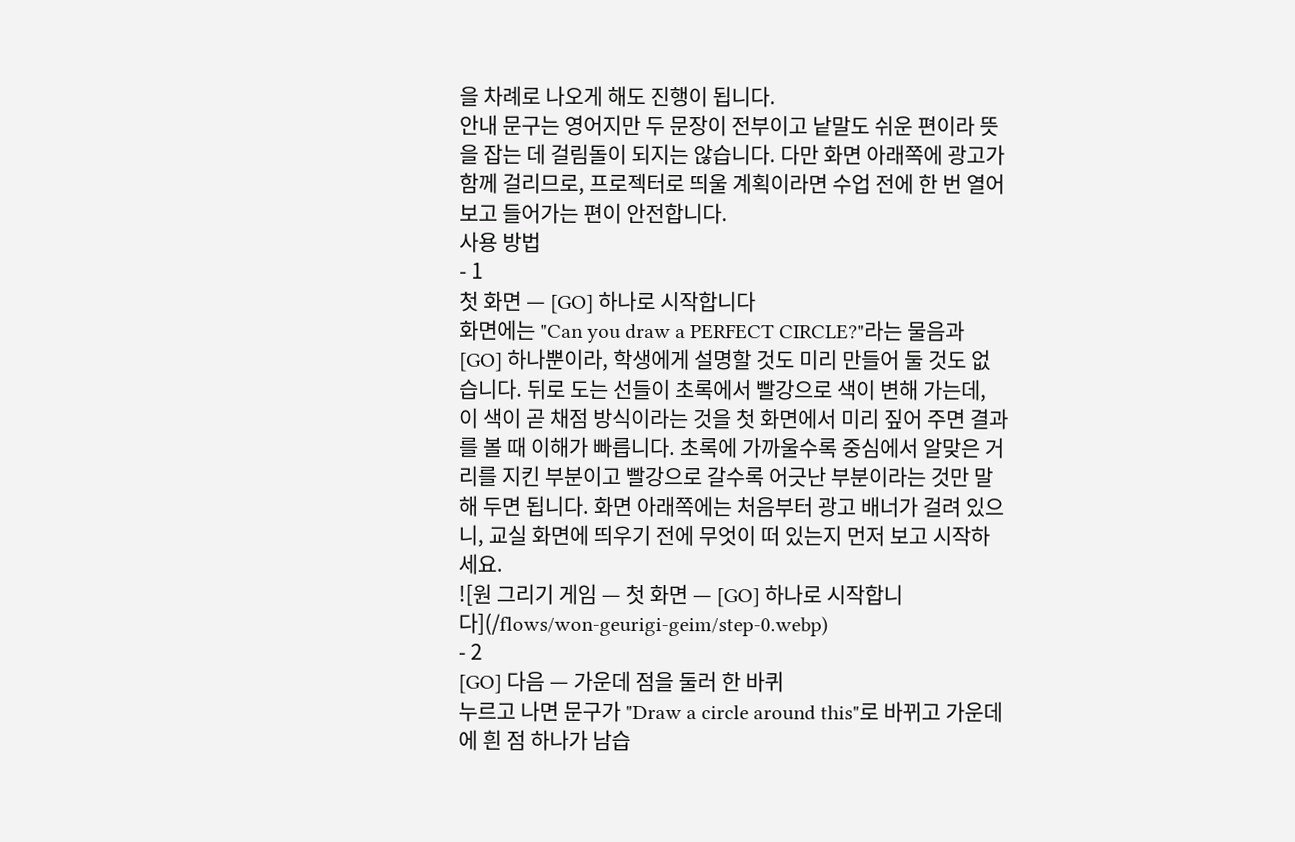을 차례로 나오게 해도 진행이 됩니다.
안내 문구는 영어지만 두 문장이 전부이고 낱말도 쉬운 편이라 뜻을 잡는 데 걸림돌이 되지는 않습니다. 다만 화면 아래쪽에 광고가 함께 걸리므로, 프로젝터로 띄울 계획이라면 수업 전에 한 번 열어 보고 들어가는 편이 안전합니다.
사용 방법
- 1
첫 화면 — [GO] 하나로 시작합니다
화면에는 "Can you draw a PERFECT CIRCLE?"라는 물음과 [GO] 하나뿐이라, 학생에게 설명할 것도 미리 만들어 둘 것도 없습니다. 뒤로 도는 선들이 초록에서 빨강으로 색이 변해 가는데, 이 색이 곧 채점 방식이라는 것을 첫 화면에서 미리 짚어 주면 결과를 볼 때 이해가 빠릅니다. 초록에 가까울수록 중심에서 알맞은 거리를 지킨 부분이고 빨강으로 갈수록 어긋난 부분이라는 것만 말해 두면 됩니다. 화면 아래쪽에는 처음부터 광고 배너가 걸려 있으니, 교실 화면에 띄우기 전에 무엇이 떠 있는지 먼저 보고 시작하세요.
![원 그리기 게임 — 첫 화면 — [GO] 하나로 시작합니다](/flows/won-geurigi-geim/step-0.webp)
- 2
[GO] 다음 — 가운데 점을 둘러 한 바퀴
누르고 나면 문구가 "Draw a circle around this"로 바뀌고 가운데에 흰 점 하나가 남습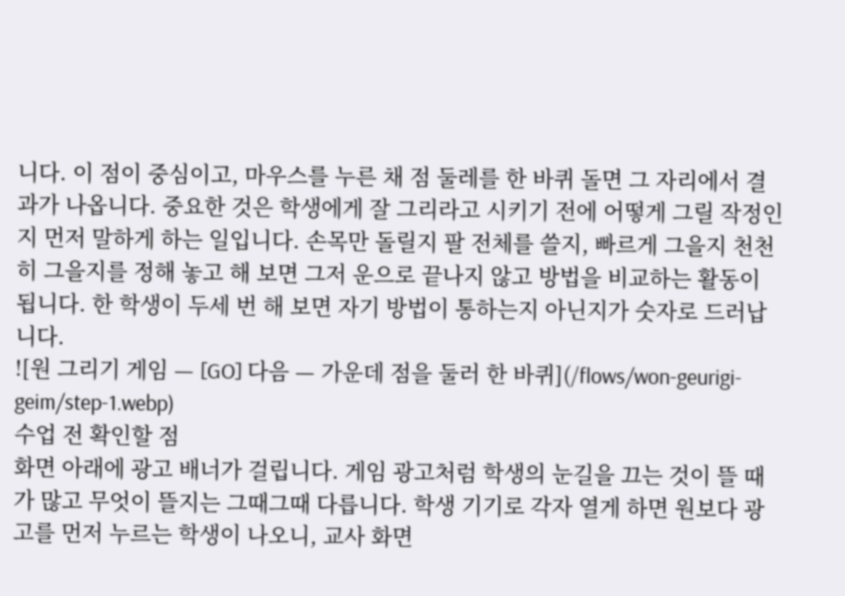니다. 이 점이 중심이고, 마우스를 누른 채 점 둘레를 한 바퀴 돌면 그 자리에서 결과가 나옵니다. 중요한 것은 학생에게 잘 그리라고 시키기 전에 어떻게 그릴 작정인지 먼저 말하게 하는 일입니다. 손목만 돌릴지 팔 전체를 쓸지, 빠르게 그을지 천천히 그을지를 정해 놓고 해 보면 그저 운으로 끝나지 않고 방법을 비교하는 활동이 됩니다. 한 학생이 두세 번 해 보면 자기 방법이 통하는지 아닌지가 숫자로 드러납니다.
![원 그리기 게임 — [GO] 다음 — 가운데 점을 둘러 한 바퀴](/flows/won-geurigi-geim/step-1.webp)
수업 전 확인할 점
화면 아래에 광고 배너가 걸립니다. 게임 광고처럼 학생의 눈길을 끄는 것이 뜰 때가 많고 무엇이 뜰지는 그때그때 다릅니다. 학생 기기로 각자 열게 하면 원보다 광고를 먼저 누르는 학생이 나오니, 교사 화면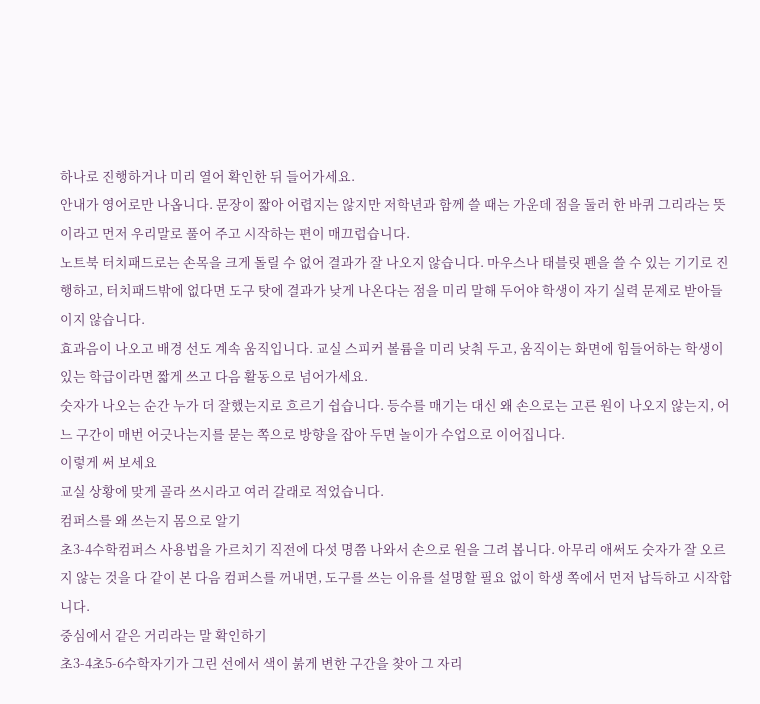하나로 진행하거나 미리 열어 확인한 뒤 들어가세요.
안내가 영어로만 나옵니다. 문장이 짧아 어렵지는 않지만 저학년과 함께 쓸 때는 가운데 점을 둘러 한 바퀴 그리라는 뜻이라고 먼저 우리말로 풀어 주고 시작하는 편이 매끄럽습니다.
노트북 터치패드로는 손목을 크게 돌릴 수 없어 결과가 잘 나오지 않습니다. 마우스나 태블릿 펜을 쓸 수 있는 기기로 진행하고, 터치패드밖에 없다면 도구 탓에 결과가 낮게 나온다는 점을 미리 말해 두어야 학생이 자기 실력 문제로 받아들이지 않습니다.
효과음이 나오고 배경 선도 계속 움직입니다. 교실 스피커 볼륨을 미리 낮춰 두고, 움직이는 화면에 힘들어하는 학생이 있는 학급이라면 짧게 쓰고 다음 활동으로 넘어가세요.
숫자가 나오는 순간 누가 더 잘했는지로 흐르기 쉽습니다. 등수를 매기는 대신 왜 손으로는 고른 원이 나오지 않는지, 어느 구간이 매번 어긋나는지를 묻는 쪽으로 방향을 잡아 두면 놀이가 수업으로 이어집니다.
이렇게 써 보세요
교실 상황에 맞게 골라 쓰시라고 여러 갈래로 적었습니다.
컴퍼스를 왜 쓰는지 몸으로 알기
초3-4수학컴퍼스 사용법을 가르치기 직전에 다섯 명쯤 나와서 손으로 원을 그려 봅니다. 아무리 애써도 숫자가 잘 오르지 않는 것을 다 같이 본 다음 컴퍼스를 꺼내면, 도구를 쓰는 이유를 설명할 필요 없이 학생 쪽에서 먼저 납득하고 시작합니다.
중심에서 같은 거리라는 말 확인하기
초3-4초5-6수학자기가 그린 선에서 색이 붉게 변한 구간을 찾아 그 자리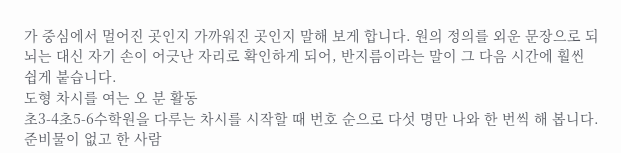가 중심에서 멀어진 곳인지 가까워진 곳인지 말해 보게 합니다. 원의 정의를 외운 문장으로 되뇌는 대신 자기 손이 어긋난 자리로 확인하게 되어, 반지름이라는 말이 그 다음 시간에 훨씬 쉽게 붙습니다.
도형 차시를 여는 오 분 활동
초3-4초5-6수학원을 다루는 차시를 시작할 때 번호 순으로 다섯 명만 나와 한 번씩 해 봅니다. 준비물이 없고 한 사람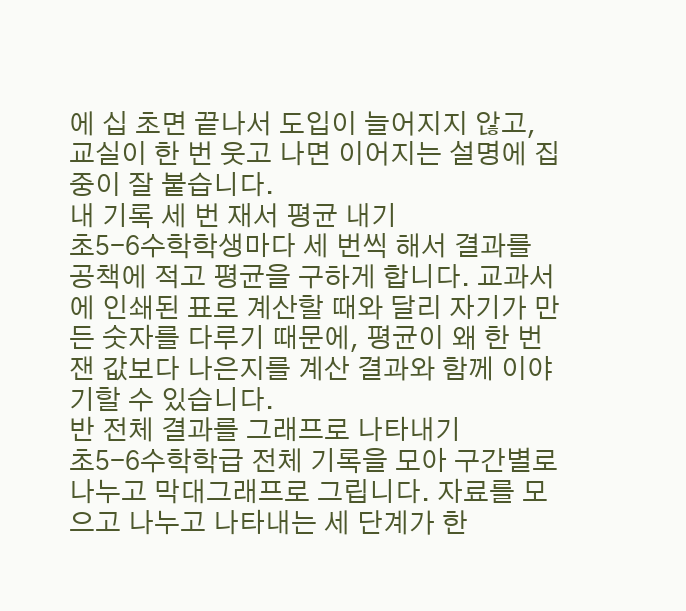에 십 초면 끝나서 도입이 늘어지지 않고, 교실이 한 번 웃고 나면 이어지는 설명에 집중이 잘 붙습니다.
내 기록 세 번 재서 평균 내기
초5-6수학학생마다 세 번씩 해서 결과를 공책에 적고 평균을 구하게 합니다. 교과서에 인쇄된 표로 계산할 때와 달리 자기가 만든 숫자를 다루기 때문에, 평균이 왜 한 번 잰 값보다 나은지를 계산 결과와 함께 이야기할 수 있습니다.
반 전체 결과를 그래프로 나타내기
초5-6수학학급 전체 기록을 모아 구간별로 나누고 막대그래프로 그립니다. 자료를 모으고 나누고 나타내는 세 단계가 한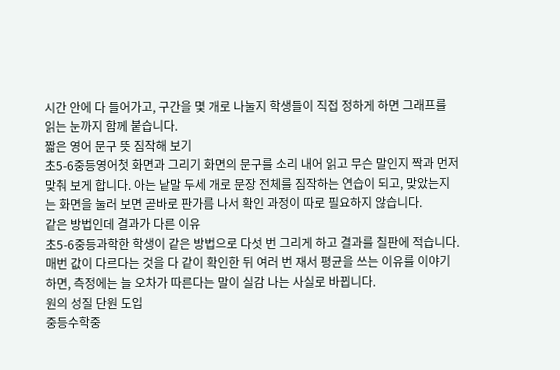시간 안에 다 들어가고, 구간을 몇 개로 나눌지 학생들이 직접 정하게 하면 그래프를 읽는 눈까지 함께 붙습니다.
짧은 영어 문구 뜻 짐작해 보기
초5-6중등영어첫 화면과 그리기 화면의 문구를 소리 내어 읽고 무슨 말인지 짝과 먼저 맞춰 보게 합니다. 아는 낱말 두세 개로 문장 전체를 짐작하는 연습이 되고, 맞았는지는 화면을 눌러 보면 곧바로 판가름 나서 확인 과정이 따로 필요하지 않습니다.
같은 방법인데 결과가 다른 이유
초5-6중등과학한 학생이 같은 방법으로 다섯 번 그리게 하고 결과를 칠판에 적습니다. 매번 값이 다르다는 것을 다 같이 확인한 뒤 여러 번 재서 평균을 쓰는 이유를 이야기하면, 측정에는 늘 오차가 따른다는 말이 실감 나는 사실로 바뀝니다.
원의 성질 단원 도입
중등수학중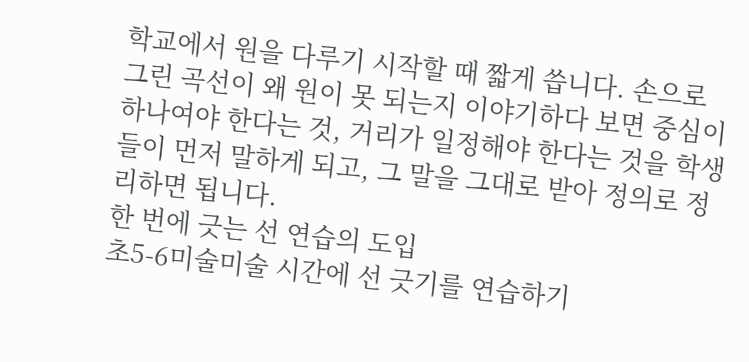학교에서 원을 다루기 시작할 때 짧게 씁니다. 손으로 그린 곡선이 왜 원이 못 되는지 이야기하다 보면 중심이 하나여야 한다는 것, 거리가 일정해야 한다는 것을 학생들이 먼저 말하게 되고, 그 말을 그대로 받아 정의로 정리하면 됩니다.
한 번에 긋는 선 연습의 도입
초5-6미술미술 시간에 선 긋기를 연습하기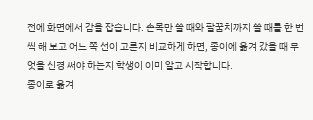전에 화면에서 감을 잡습니다. 손목만 쓸 때와 팔꿈치까지 쓸 때를 한 번씩 해 보고 어느 쪽 선이 고른지 비교하게 하면, 종이에 옮겨 갔을 때 무엇을 신경 써야 하는지 학생이 이미 알고 시작합니다.
종이로 옮겨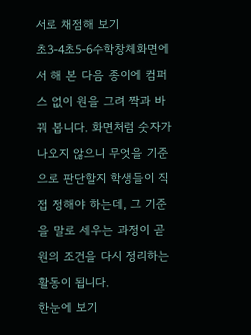서로 채점해 보기
초3-4초5-6수학창체화면에서 해 본 다음 종이에 컴퍼스 없이 원을 그려 짝과 바꿔 봅니다. 화면처럼 숫자가 나오지 않으니 무엇을 기준으로 판단할지 학생들이 직접 정해야 하는데, 그 기준을 말로 세우는 과정이 곧 원의 조건을 다시 정리하는 활동이 됩니다.
한눈에 보기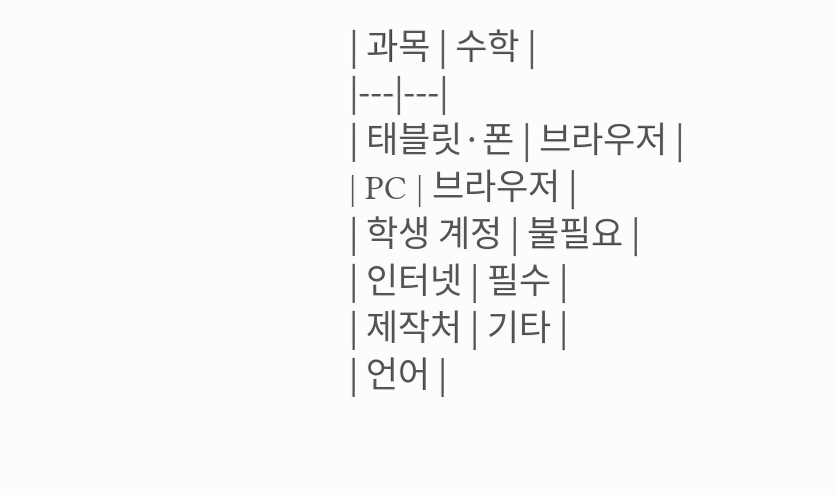| 과목 | 수학 |
|---|---|
| 태블릿·폰 | 브라우저 |
| PC | 브라우저 |
| 학생 계정 | 불필요 |
| 인터넷 | 필수 |
| 제작처 | 기타 |
| 언어 |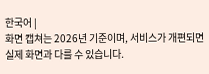한국어 |
화면 캡쳐는 2026년 기준이며, 서비스가 개편되면 실제 화면과 다를 수 있습니다.